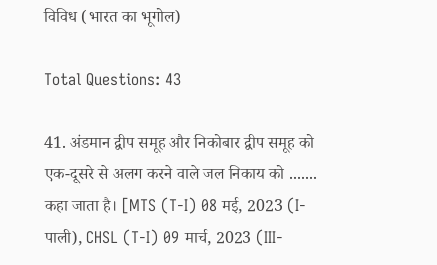विविध (भारत का भूगोल)

Total Questions: 43

41. अंडमान द्वीप समूह और निकोबार द्वीप समूह को एक-दूसरे से अलग करने वाले जल निकाय को ....... कहा जाता है। [MTS (T-I) 08 मई, 2023 (I-पाली), CHSL (T-I) 09 मार्च, 2023 (III-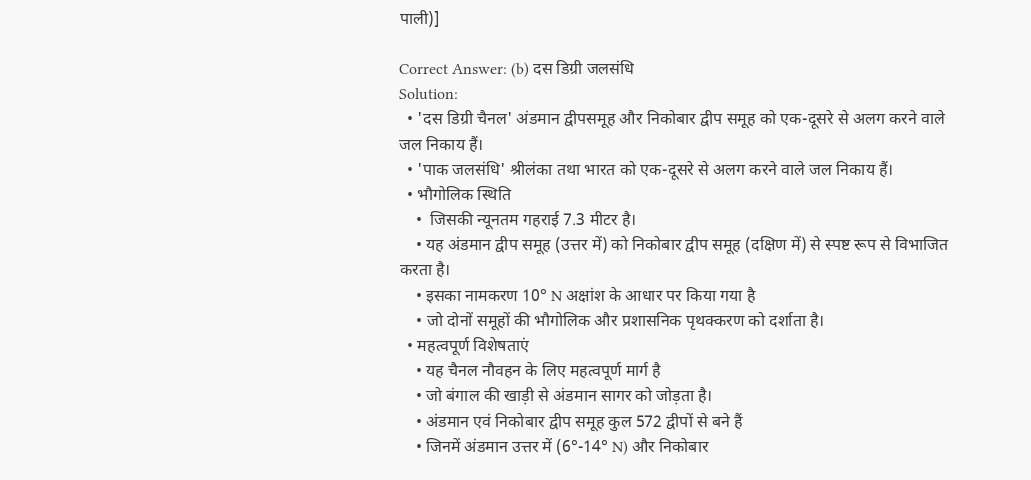पाली)]

Correct Answer: (b) दस डिग्री जलसंधि
Solution:
  • 'दस डिग्री चैनल' अंडमान द्वीपसमूह और निकोबार द्वीप समूह को एक-दूसरे से अलग करने वाले जल निकाय हैं।
  • 'पाक जलसंधि' श्रीलंका तथा भारत को एक-दूसरे से अलग करने वाले जल निकाय हैं।
  • भौगोलिक स्थिति
    •  जिसकी न्यूनतम गहराई 7.3 मीटर है।
    • यह अंडमान द्वीप समूह (उत्तर में) को निकोबार द्वीप समूह (दक्षिण में) से स्पष्ट रूप से विभाजित करता है।
    • इसका नामकरण 10° N अक्षांश के आधार पर किया गया है
    • जो दोनों समूहों की भौगोलिक और प्रशासनिक पृथक्करण को दर्शाता है।
  • महत्वपूर्ण विशेषताएं
    • यह चैनल नौवहन के लिए महत्वपूर्ण मार्ग है
    • जो बंगाल की खाड़ी से अंडमान सागर को जोड़ता है।
    • अंडमान एवं निकोबार द्वीप समूह कुल 572 द्वीपों से बने हैं
    • जिनमें अंडमान उत्तर में (6°-14° N) और निकोबार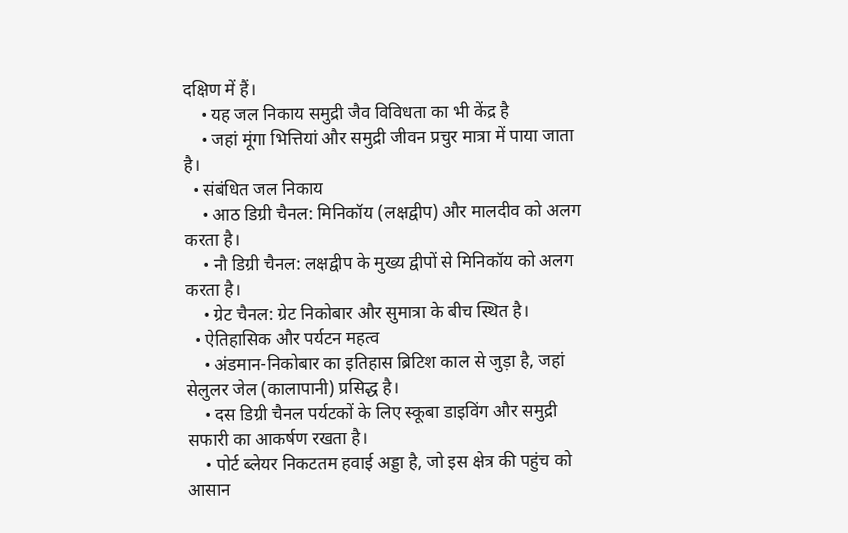दक्षिण में हैं।
    • यह जल निकाय समुद्री जैव विविधता का भी केंद्र है
    • जहां मूंगा भित्तियां और समुद्री जीवन प्रचुर मात्रा में पाया जाता है।
  • संबंधित जल निकाय
    • आठ डिग्री चैनल: मिनिकॉय (लक्षद्वीप) और मालदीव को अलग करता है।
    • नौ डिग्री चैनल: लक्षद्वीप के मुख्य द्वीपों से मिनिकॉय को अलग करता है।
    • ग्रेट चैनल: ग्रेट निकोबार और सुमात्रा के बीच स्थित है।
  • ऐतिहासिक और पर्यटन महत्व
    • अंडमान-निकोबार का इतिहास ब्रिटिश काल से जुड़ा है, जहां सेलुलर जेल (कालापानी) प्रसिद्ध है।
    • दस डिग्री चैनल पर्यटकों के लिए स्कूबा डाइविंग और समुद्री सफारी का आकर्षण रखता है।
    • पोर्ट ब्लेयर निकटतम हवाई अड्डा है, जो इस क्षेत्र की पहुंच को आसान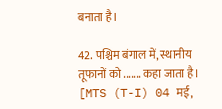बनाता है।

42. पश्चिम बंगाल में, स्थानीय तूफानों को ....... कहा जाता है। [MTS (T-I) 04 मई,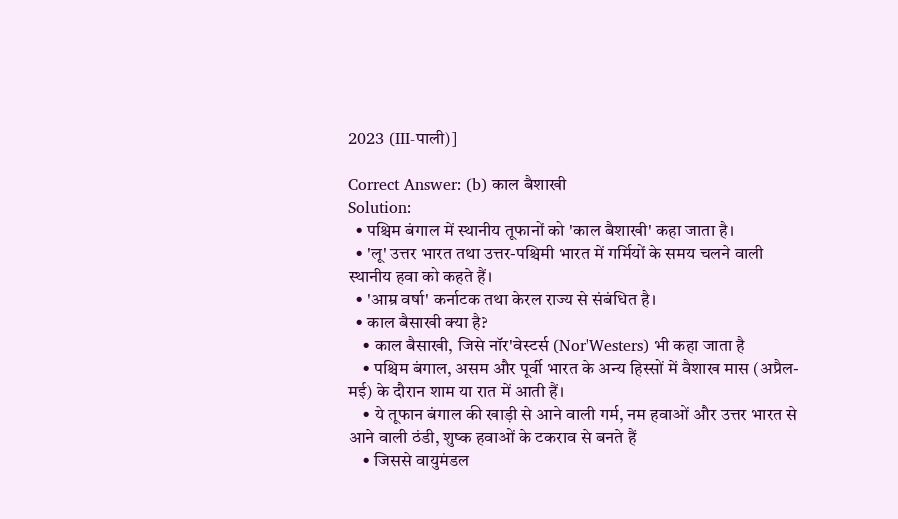2023 (III-पाली)]

Correct Answer: (b) काल बैशाखी
Solution:
  • पश्चिम बंगाल में स्थानीय तूफानों को 'काल बैशाखी' कहा जाता है।
  • 'लू' उत्तर भारत तथा उत्तर-पश्चिमी भारत में गर्मियों के समय चलने वाली स्थानीय हवा को कहते हैं।
  • 'आम्र वर्षा' कर्नाटक तथा केरल राज्य से संबंधित है।
  • काल बैसाखी क्या है?
    • काल बैसाखी, जिसे नॉर'वेस्टर्स (Nor'Westers) भी कहा जाता है
    • पश्चिम बंगाल, असम और पूर्वी भारत के अन्य हिस्सों में वैशाख मास (अप्रैल-मई) के दौरान शाम या रात में आती हैं।
    • ये तूफान बंगाल की खाड़ी से आने वाली गर्म, नम हवाओं और उत्तर भारत से आने वाली ठंडी, शुष्क हवाओं के टकराव से बनते हैं
    • जिससे वायुमंडल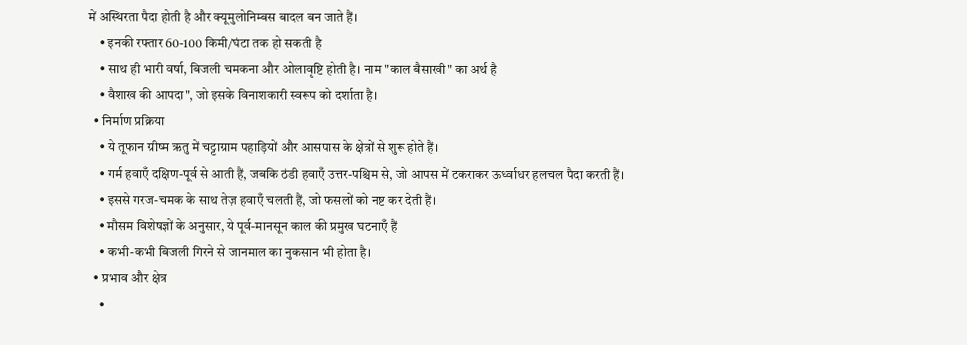में अस्थिरता पैदा होती है और क्यूमुलोनिम्बस बादल बन जाते हैं।
    • इनकी रफ्तार 60-100 किमी/घंटा तक हो सकती है
    • साथ ही भारी वर्षा, बिजली चमकना और ओलावृष्टि होती है। नाम "काल बैसाखी" का अर्थ है
    • वैशाख की आपदा", जो इसके विनाशकारी स्वरूप को दर्शाता है।
  • निर्माण प्रक्रिया
    • ये तूफान ग्रीष्म ऋतु में चट्टाग्राम पहाड़ियों और आसपास के क्षेत्रों से शुरू होते हैं।
    • गर्म हवाएँ दक्षिण-पूर्व से आती हैं, जबकि ठंडी हवाएँ उत्तर-पश्चिम से, जो आपस में टकराकर ऊर्ध्वाधर हलचल पैदा करती हैं।
    • इससे गरज-चमक के साथ तेज़ हवाएँ चलती हैं, जो फसलों को नष्ट कर देती हैं।
    • मौसम विशेषज्ञों के अनुसार, ये पूर्व-मानसून काल की प्रमुख घटनाएँ हैं
    • कभी-कभी बिजली गिरने से जानमाल का नुकसान भी होता है।
  • प्रभाव और क्षेत्र
    •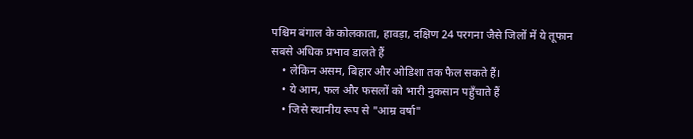पश्चिम बंगाल के कोलकाता, हावड़ा, दक्षिण 24 परगना जैसे जिलों में ये तूफान सबसे अधिक प्रभाव डालते हैं
    • लेकिन असम, बिहार और ओडिशा तक फैल सकते हैं।
    • ये आम, फल और फसलों को भारी नुकसान पहुँचाते हैं
    • जिसे स्थानीय रूप से "आम्र वर्षा"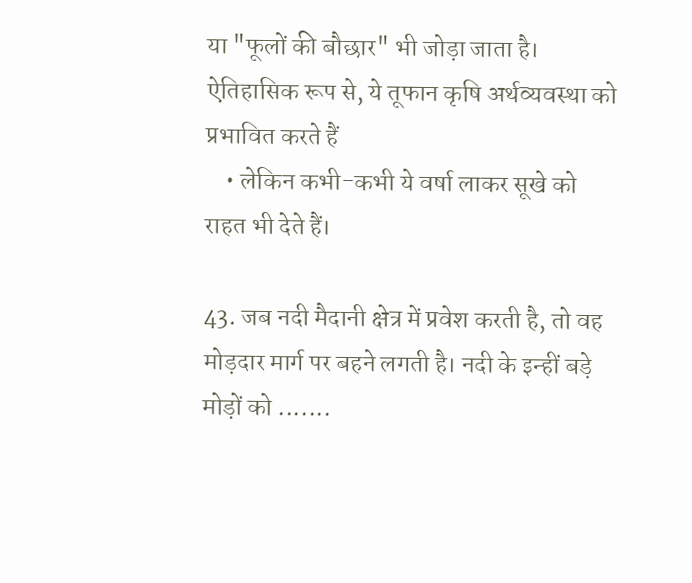या "फूलों की बौछार" भी जोड़ा जाता है। ऐतिहासिक रूप से, ये तूफान कृषि अर्थव्यवस्था को प्रभावित करते हैं
    • लेकिन कभी-कभी ये वर्षा लाकर सूखे को राहत भी देते हैं।

43. जब नदी मैदानी क्षेत्र में प्रवेश करती है, तो वह मोड़दार मार्ग पर बहने लगती है। नदी के इन्हीं बड़े मोड़ों को .......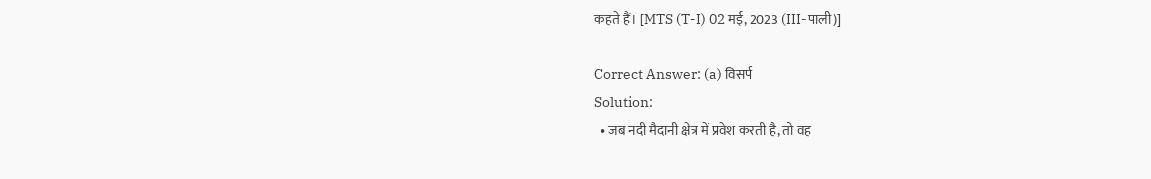कहते हैं। [MTS (T-I) 02 मई, 2023 (III-पाली)]

Correct Answer: (a) विसर्प
Solution:
  • जब नदी मैदानी क्षेत्र में प्रवेश करती है, तो वह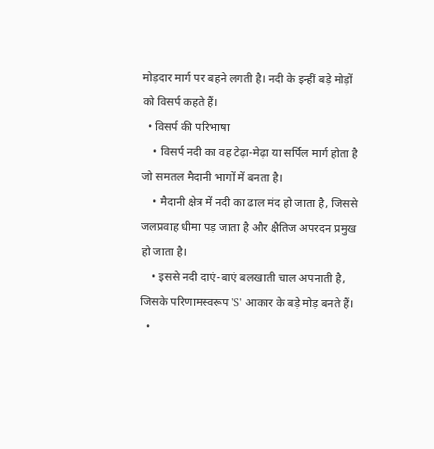मोड़दार मार्ग पर बहने लगती है। नदी के इन्हीं बड़े मोड़ों को विसर्प कहते हैं।
  • विसर्प की परिभाषा
    • विसर्प नदी का वह टेढ़ा-मेढ़ा या सर्पिल मार्ग होता है जो समतल मैदानी भागों में बनता है।
    • मैदानी क्षेत्र में नदी का ढाल मंद हो जाता है, जिससे जलप्रवाह धीमा पड़ जाता है और क्षैतिज अपरदन प्रमुख हो जाता है।
    • इससे नदी दाएं-बाएं बलखाती चाल अपनाती है, जिसके परिणामस्वरूप 'S' आकार के बड़े मोड़ बनते हैं।
  •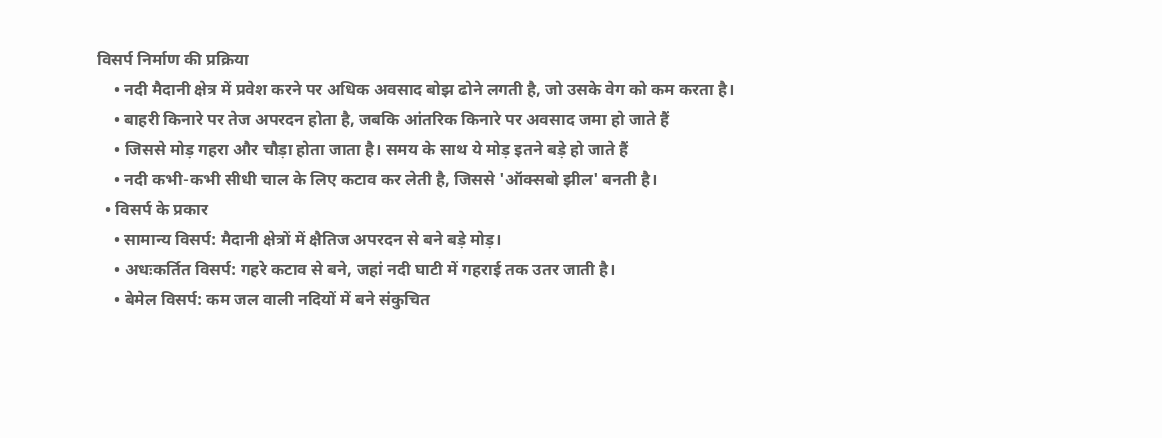विसर्प निर्माण की प्रक्रिया
    • नदी मैदानी क्षेत्र में प्रवेश करने पर अधिक अवसाद बोझ ढोने लगती है, जो उसके वेग को कम करता है।
    • बाहरी किनारे पर तेज अपरदन होता है, जबकि आंतरिक किनारे पर अवसाद जमा हो जाते हैं
    • जिससे मोड़ गहरा और चौड़ा होता जाता है। समय के साथ ये मोड़ इतने बड़े हो जाते हैं
    • नदी कभी-कभी सीधी चाल के लिए कटाव कर लेती है, जिससे 'ऑक्सबो झील' बनती है।
  • विसर्प के प्रकार
    • सामान्य विसर्प: मैदानी क्षेत्रों में क्षैतिज अपरदन से बने बड़े मोड़।
    • अधःकर्तित विसर्प: गहरे कटाव से बने, जहां नदी घाटी में गहराई तक उतर जाती है।
    • बेमेल विसर्प: कम जल वाली नदियों में बने संकुचित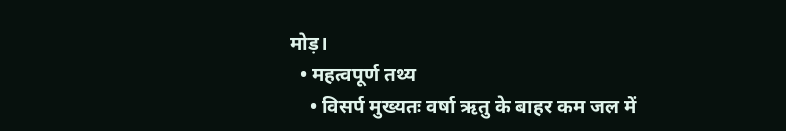मोड़।
  • महत्वपूर्ण तथ्य
    • विसर्प मुख्यतः वर्षा ऋतु के बाहर कम जल में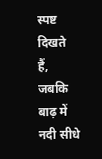स्पष्ट दिखते हैं, जबकि बाढ़ में नदी सीधे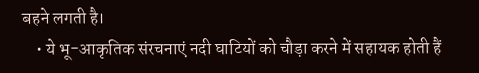बहने लगती है।
    • ये भू-आकृतिक संरचनाएं नदी घाटियों को चौड़ा करने में सहायक होती हैं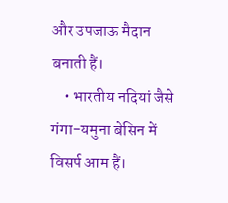और उपजाऊ मैदान बनाती हैं।
    • भारतीय नदियां जैसे गंगा-यमुना बेसिन में विसर्प आम हैं।